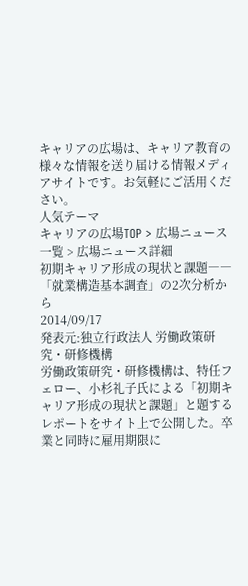キャリアの広場は、キャリア教育の様々な情報を送り届ける情報メディアサイトです。お気軽にご活用ください。
人気テーマ
キャリアの広場TOP > 広場ニュース一覧 > 広場ニュース詳細
初期キャリア形成の現状と課題――「就業構造基本調査」の2次分析から
2014/09/17
発表元:独立行政法人 労働政策研究・研修機構
労働政策研究・研修機構は、特任フェロー、小杉礼子氏による「初期キャリア形成の現状と課題」と題するレポートをサイト上で公開した。卒業と同時に雇用期限に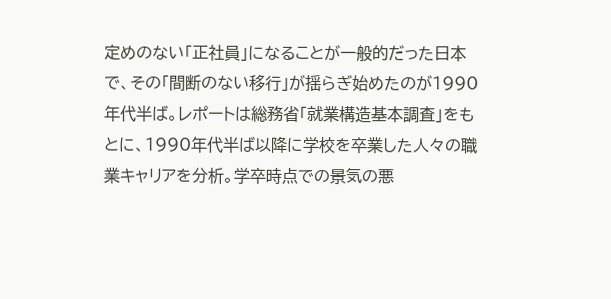定めのない「正社員」になることが一般的だった日本で、その「間断のない移行」が揺らぎ始めたのが1990年代半ば。レポートは総務省「就業構造基本調査」をもとに、1990年代半ば以降に学校を卒業した人々の職業キャリアを分析。学卒時点での景気の悪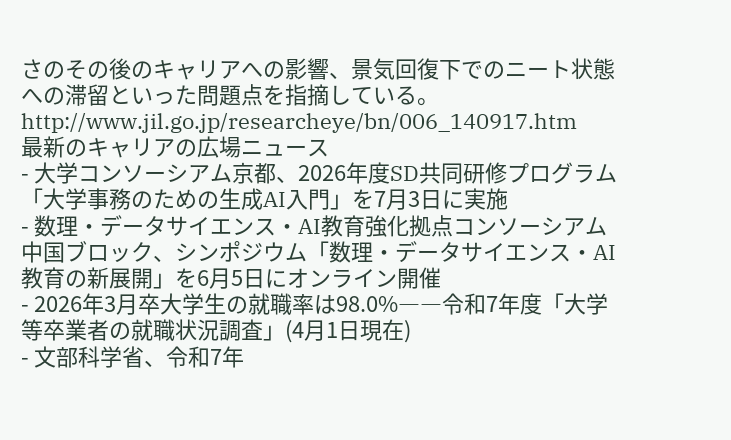さのその後のキャリアへの影響、景気回復下でのニート状態への滞留といった問題点を指摘している。
http://www.jil.go.jp/researcheye/bn/006_140917.htm
最新のキャリアの広場ニュース
- 大学コンソーシアム京都、2026年度SD共同研修プログラム「大学事務のための生成AI入門」を7月3日に実施
- 数理・データサイエンス・AI教育強化拠点コンソーシアム中国ブロック、シンポジウム「数理・データサイエンス・AI教育の新展開」を6月5日にオンライン開催
- 2026年3月卒大学生の就職率は98.0%――令和7年度「大学等卒業者の就職状況調査」(4月1日現在)
- 文部科学省、令和7年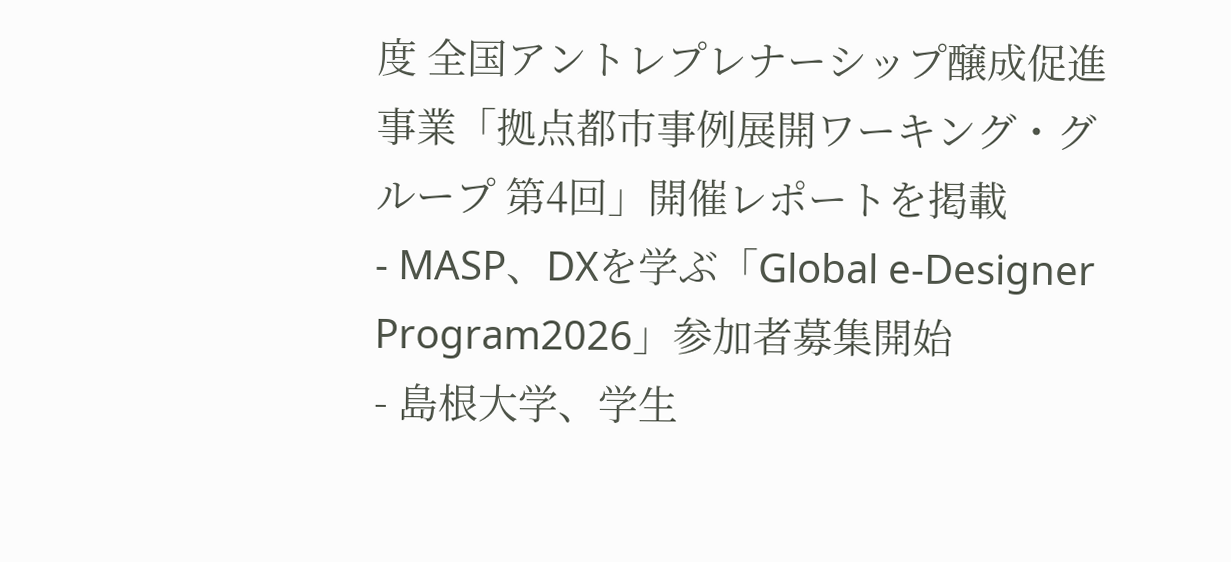度 全国アントレプレナーシップ醸成促進事業「拠点都市事例展開ワーキング・グループ 第4回」開催レポートを掲載
- MASP、DXを学ぶ「Global e-Designer Program2026」参加者募集開始
- 島根大学、学生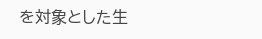を対象とした生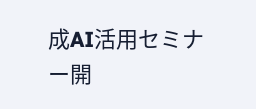成AI活用セミナー開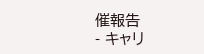催報告
- キャリ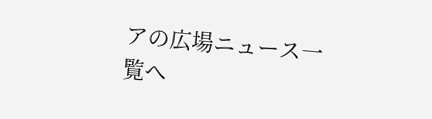アの広場ニュース一覧へ